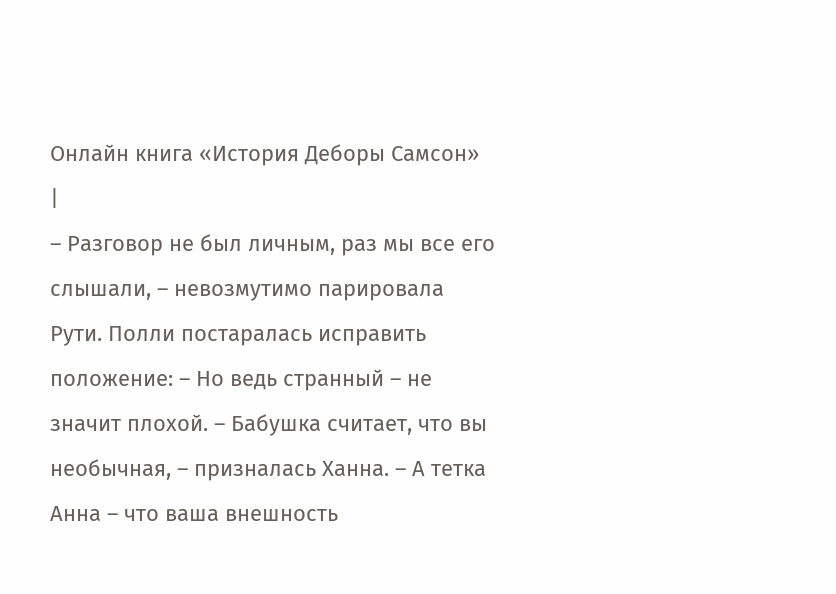Онлайн книга «История Деборы Самсон»
|
– Разговор не был личным, раз мы все его слышали, – невозмутимо парировала Рути. Полли постаралась исправить положение: – Но ведь странный – не значит плохой. – Бабушка считает, что вы необычная, – призналась Ханна. – А тетка Анна – что ваша внешность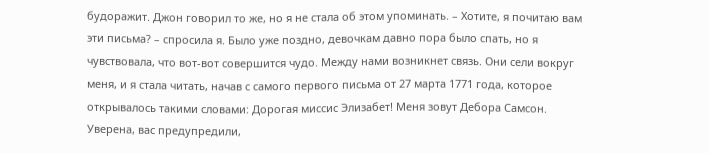будоражит. Джон говорил то же, но я не стала об этом упоминать. – Хотите, я почитаю вам эти письма? – спросила я. Было уже поздно, девочкам давно пора было спать, но я чувствовала, что вот-вот совершится чудо. Между нами возникнет связь. Они сели вокруг меня, и я стала читать, начав с самого первого письма от 27 марта 1771 года, которое открывалось такими словами: Дорогая миссис Элизабет! Меня зовут Дебора Самсон. Уверена, вас предупредили,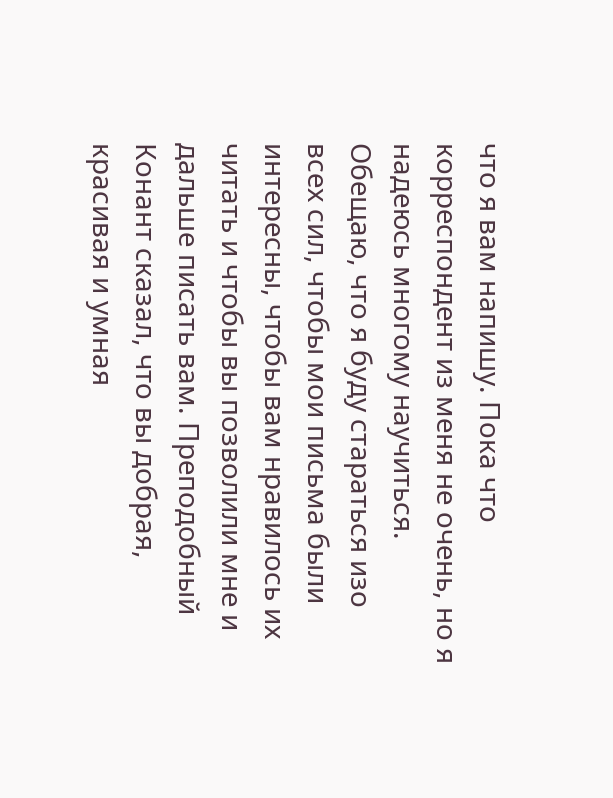что я вам напишу. Пока что корреспондент из меня не очень, но я надеюсь многому научиться. Обещаю, что я буду стараться изо всех сил, чтобы мои письма были интересны, чтобы вам нравилось их читать и чтобы вы позволили мне и дальше писать вам. Преподобный Конант сказал, что вы добрая, красивая и умная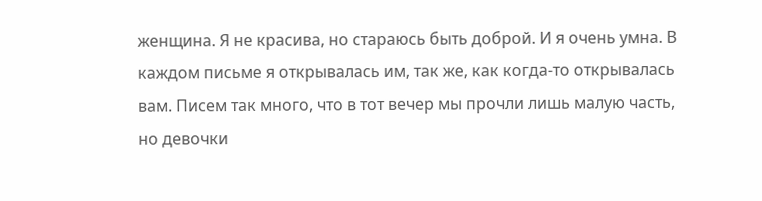женщина. Я не красива, но стараюсь быть доброй. И я очень умна. В каждом письме я открывалась им, так же, как когда-то открывалась вам. Писем так много, что в тот вечер мы прочли лишь малую часть, но девочки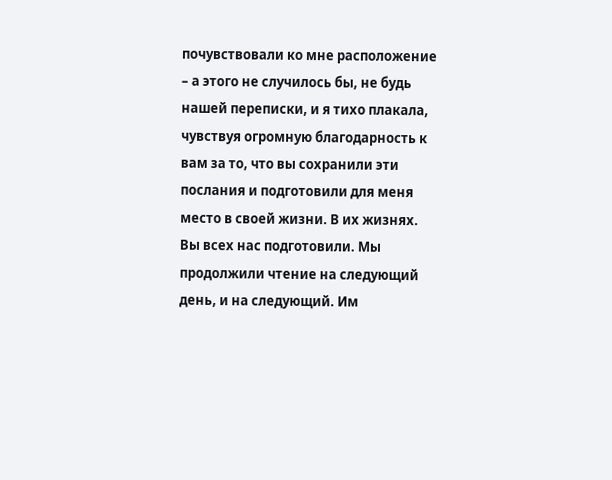почувствовали ко мне расположение – а этого не случилось бы, не будь нашей переписки, и я тихо плакала, чувствуя огромную благодарность к вам за то, что вы сохранили эти послания и подготовили для меня место в своей жизни. В их жизнях. Вы всех нас подготовили. Мы продолжили чтение на следующий день, и на следующий. Им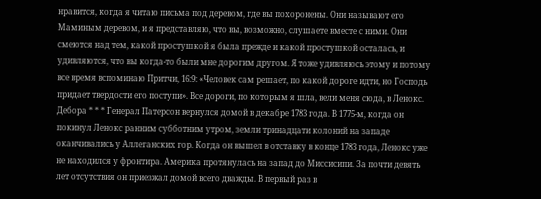нравится, когда я читаю письма под деревом, где вы похоронены. Они называют его Маминым деревом, и я представляю, что вы, возможно, слушаете вместе с ними. Они смеются над тем, какой простушкой я была прежде и какой простушкой осталась, и удивляются, что вы когда-то были мне дорогим другом. Я тоже удивляюсь этому и потому все время вспоминаю Притчи, 16:9: «Человек сам решает, по какой дороге идти, но Господь придает твердости его поступи». Все дороги, по которым я шла, вели меня сюда, в Ленокс. Дебора * * * Генерал Патерсон вернулся домой в декабре 1783 года. В 1775-м, когда он покинул Ленокс ранним субботним утром, земли тринадцати колоний на западе оканчивались у Аллеганских гор. Когда он вышел в отставку в конце 1783 года, Ленокс уже не находился у фронтира. Америка протянулась на запад до Миссисипи. За почти девять лет отсутствия он приезжал домой всего дважды. В первый раз в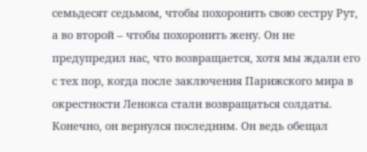семьдесят седьмом, чтобы похоронить свою сестру Рут, а во второй – чтобы похоронить жену. Он не предупредил нас, что возвращается, хотя мы ждали его с тех пор, когда после заключения Парижского мира в окрестности Ленокса стали возвращаться солдаты. Конечно, он вернулся последним. Он ведь обещал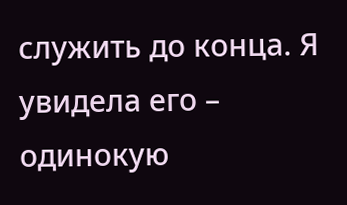служить до конца. Я увидела его – одинокую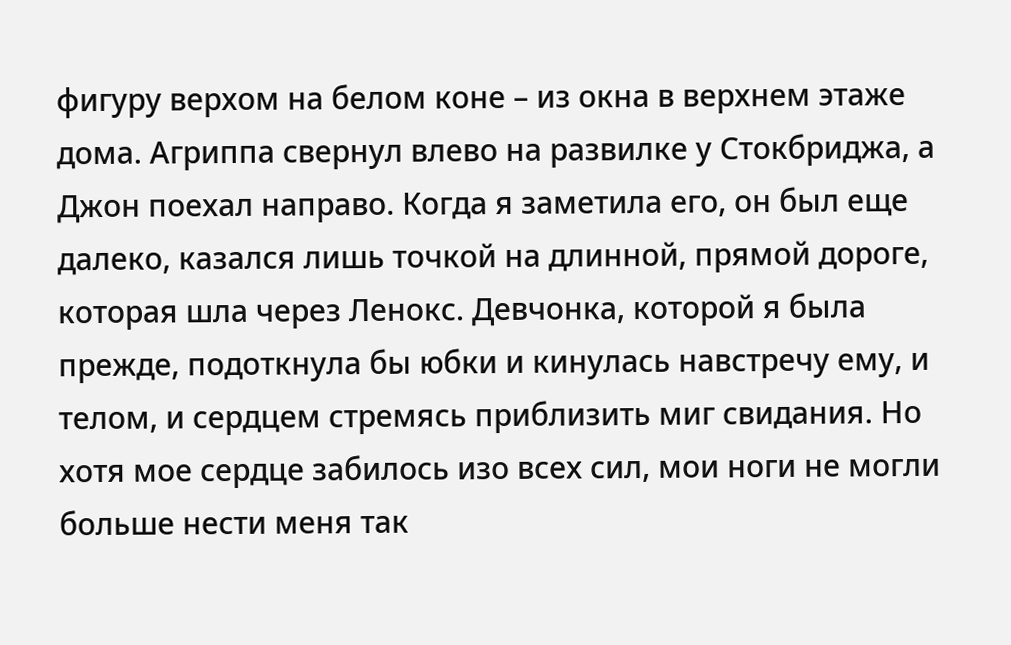фигуру верхом на белом коне – из окна в верхнем этаже дома. Агриппа свернул влево на развилке у Стокбриджа, а Джон поехал направо. Когда я заметила его, он был еще далеко, казался лишь точкой на длинной, прямой дороге, которая шла через Ленокс. Девчонка, которой я была прежде, подоткнула бы юбки и кинулась навстречу ему, и телом, и сердцем стремясь приблизить миг свидания. Но хотя мое сердце забилось изо всех сил, мои ноги не могли больше нести меня так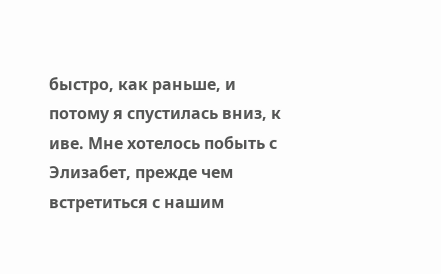быстро, как раньше, и потому я спустилась вниз, к иве. Мне хотелось побыть с Элизабет, прежде чем встретиться с нашим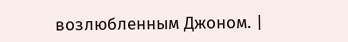возлюбленным Джоном. |